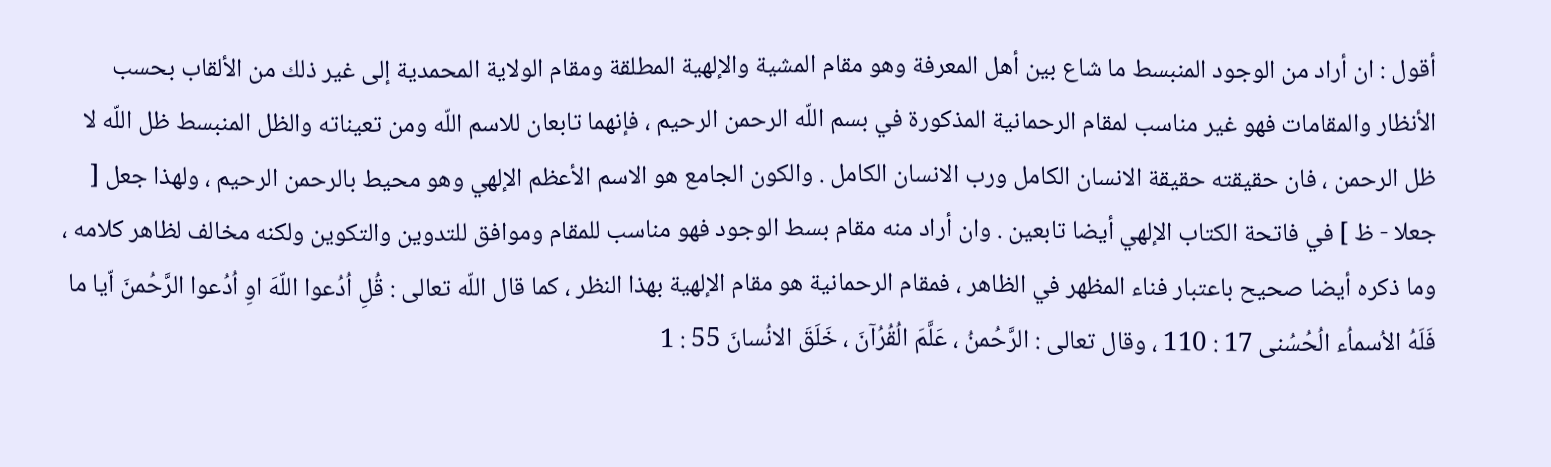أقول : ان أراد من الوجود المنبسط ما شاع بين أهل المعرفة وهو مقام المشية والإلهية المطلقة ومقام الولاية المحمدية إلى غير ذلك من الألقاب بحسب الأنظار والمقامات فهو غير مناسب لمقام الرحمانية المذكورة في بسم اللّه الرحمن الرحيم ، فإنهما تابعان للاسم اللّه ومن تعيناته والظل المنبسط ظل اللّه لا ظل الرحمن ، فان حقيقته حقيقة الانسان الكامل ورب الانسان الكامل . والكون الجامع هو الاسم الأعظم الإلهي وهو محيط بالرحمن الرحيم ، ولهذا جعل [ جعلا - ظ ] في فاتحة الكتاب الإلهي أيضا تابعين . وان أراد منه مقام بسط الوجود فهو مناسب للمقام وموافق للتدوين والتكوين ولكنه مخالف لظاهر كلامه ، وما ذكره أيضا صحيح باعتبار فناء المظهر في الظاهر ، فمقام الرحمانية هو مقام الإلهية بهذا النظر ، كما قال اللّه تعالى : قُلِ اُدُعوا اللّهَ اوِ اُدُعوا الرَّحُمنَ اّيا ما فَلَهُ الاُسماُء الُحُسُنى 17 : 110 ، وقال تعالى : الرَّحُمنُ ، عَلَّمَ الُقُرُآنَ ، خَلَقَ الانُسانَ 55 : 1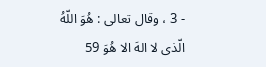- 3 ، وقال تعالى : هُوَ اللّهُ الّذى لا الهَ الا هُوَ 59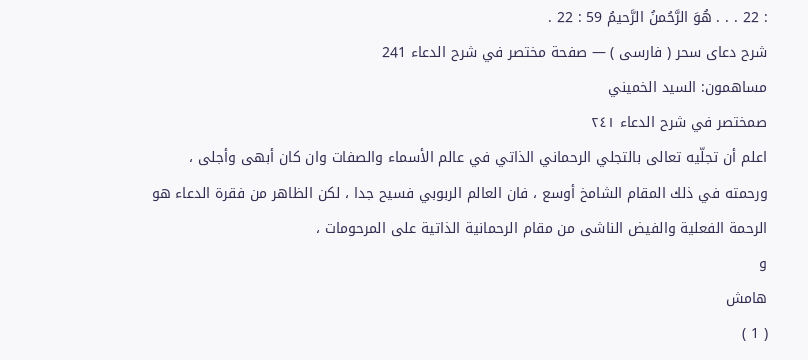: 22 . . . هُوَ الرَّحُمنُ الرَّحيمُ 59 : 22 .
شرح دعاى سحر ( فارسى ) — صفحة مختصر في شرح الدعاء 241
مساهمون: السيد الخميني
صمختصر في شرح الدعاء ٢٤١
اعلم أن تجلّيه تعالى بالتجلي الرحماني الذاتي في عالم الأسماء والصفات وان كان أبهى وأجلى ، ورحمته في ذلك المقام الشامخ أوسع ، فان العالم الربوبي فسيح جدا ، لكن الظاهر من فقرة الدعاء هو الرحمة الفعلية والفيض الناشى من مقام الرحمانية الذاتية على المرحومات ،
و
هامش
( 1 )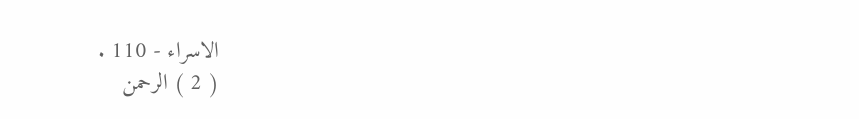الاسراء - 110 .
( 2 ) الرحمن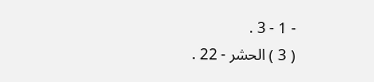- 1 - 3 .
( 3 ) الحشر - 22 .